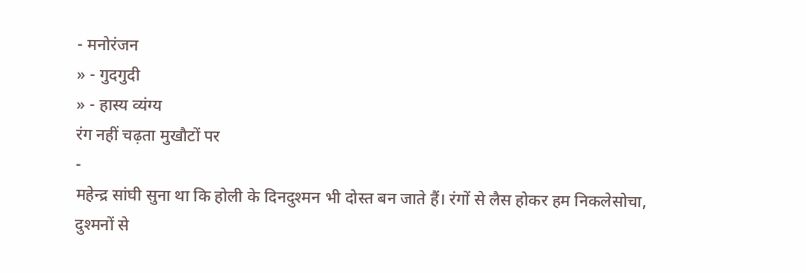- मनोरंजन
» - गुदगुदी
» - हास्य व्यंग्य
रंग नहीं चढ़ता मुखौटों पर
-
महेन्द्र सांघी सुना था कि होली के दिनदुश्मन भी दोस्त बन जाते हैं। रंगों से लैस होकर हम निकलेसोचा, दुश्मनों से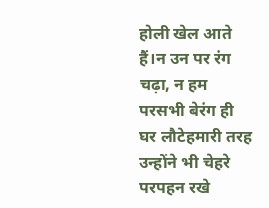होली खेल आते हैं।न उन पर रंग चढ़ा, न हम परसभी बेरंग ही घर लौटेहमारी तरह उन्होंने भी चेहरे परपहन रखे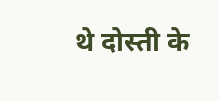थे दोस्ती के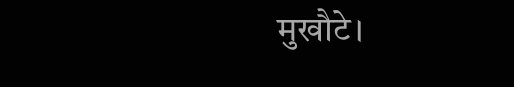मुखौटे।